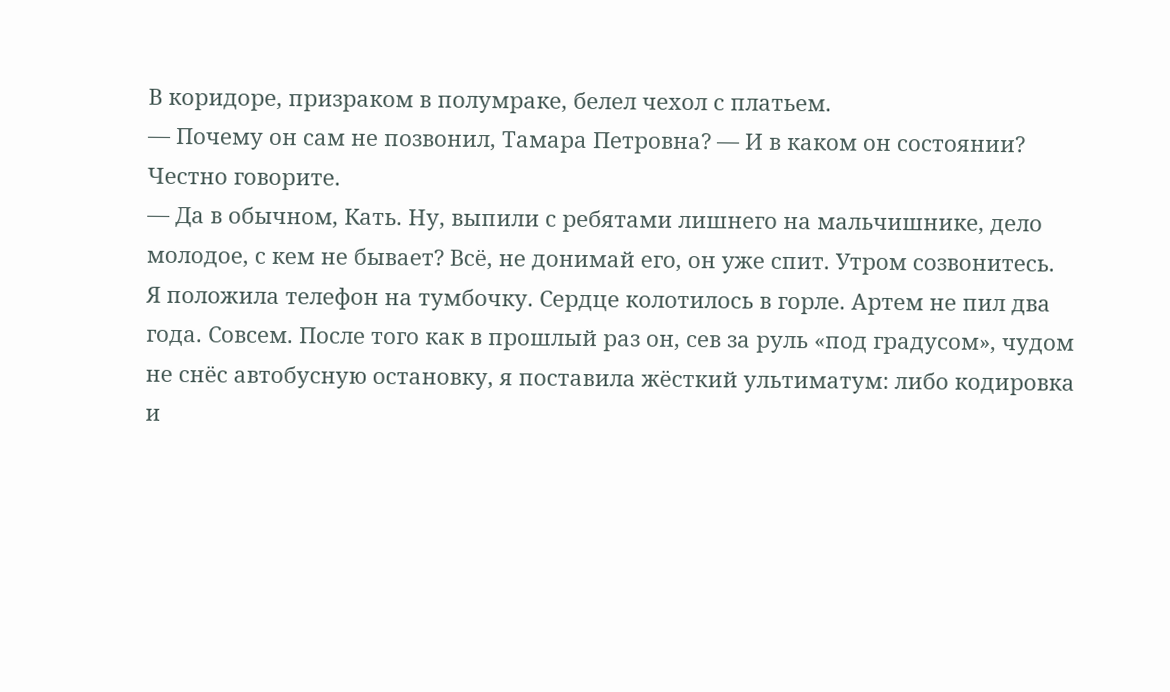В коридоре, призраком в полумраке, белел чехол с платьем.
— Почему он сам не позвонил, Тамара Петровна? — И в каком он состоянии? Честно говорите.
— Да в обычном, Кать. Ну, выпили с ребятами лишнего на мальчишнике, дело молодое, с кем не бывает? Всё, не донимай его, он уже спит. Утром созвонитесь.
Я положила телефон на тумбочку. Сердце колотилось в горле. Артем не пил два года. Совсем. После того как в прошлый раз он, сев за руль «под градусом», чудом не снёс автобусную остановку, я поставила жёсткий ультиматум: либо кодировка и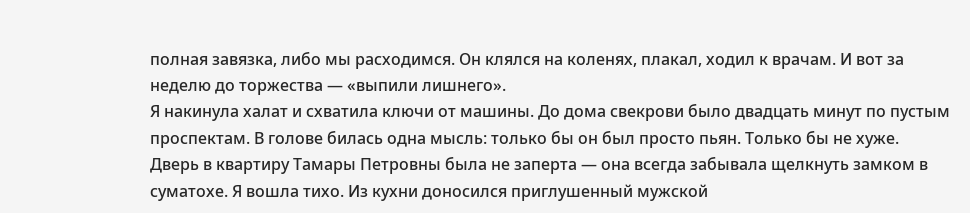полная завязка, либо мы расходимся. Он клялся на коленях, плакал, ходил к врачам. И вот за неделю до торжества — «выпили лишнего».
Я накинула халат и схватила ключи от машины. До дома свекрови было двадцать минут по пустым проспектам. В голове билась одна мысль: только бы он был просто пьян. Только бы не хуже.
Дверь в квартиру Тамары Петровны была не заперта — она всегда забывала щелкнуть замком в суматохе. Я вошла тихо. Из кухни доносился приглушенный мужской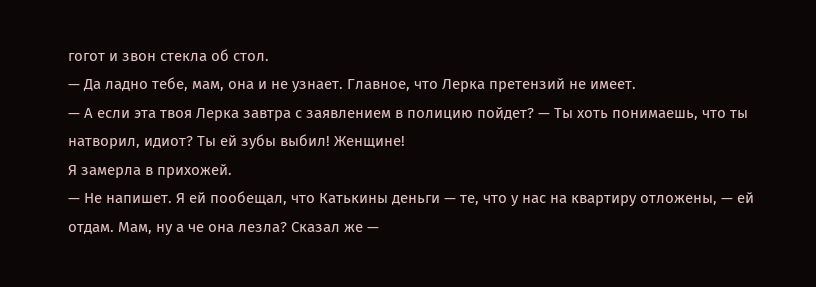гогот и звон стекла об стол.
— Да ладно тебе, мам, она и не узнает. Главное, что Лерка претензий не имеет.
— А если эта твоя Лерка завтра с заявлением в полицию пойдет? — Ты хоть понимаешь, что ты натворил, идиот? Ты ей зубы выбил! Женщине!
Я замерла в прихожей.
— Не напишет. Я ей пообещал, что Катькины деньги — те, что у нас на квартиру отложены, — ей отдам. Мам, ну а че она лезла? Сказал же —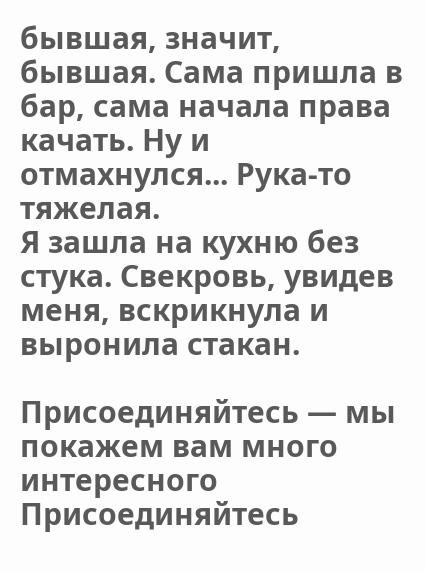бывшая, значит, бывшая. Сама пришла в бар, сама начала права качать. Ну и отмахнулся... Рука-то тяжелая.
Я зашла на кухню без стука. Свекровь, увидев меня, вскрикнула и выронила стакан.

Присоединяйтесь — мы покажем вам много интересного
Присоединяйтесь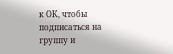к ОК, чтобы подписаться на группу и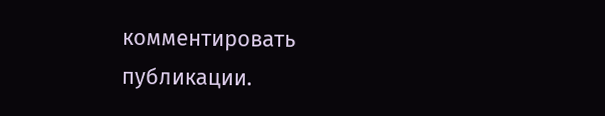комментировать публикации.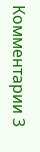Комментарии 3